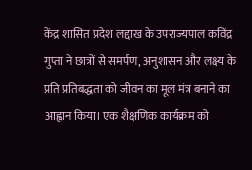केंद्र शासित प्रदेश लद्दाख के उपराज्यपाल कविंद्र गुप्ता ने छात्रों से समर्पण, अनुशासन और लक्ष्य के प्रति प्रतिबद्धता को जीवन का मूल मंत्र बनाने का आह्वान किया। एक शैक्षणिक कार्यक्रम को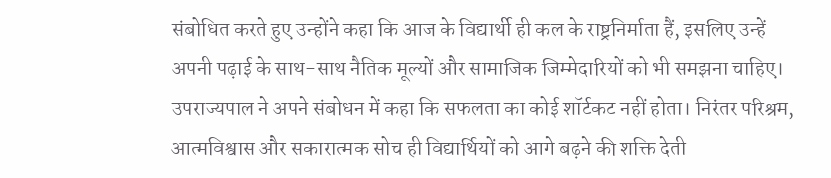संबोधित करते हुए उन्होंने कहा कि आज के विद्यार्थी ही कल के राष्ट्रनिर्माता हैं, इसलिए उन्हें अपनी पढ़ाई के साथ-साथ नैतिक मूल्यों और सामाजिक जिम्मेदारियों को भी समझना चाहिए।
उपराज्यपाल ने अपने संबोधन में कहा कि सफलता का कोई शॉर्टकट नहीं होता। निरंतर परिश्रम, आत्मविश्वास और सकारात्मक सोच ही विद्यार्थियों को आगे बढ़ने की शक्ति देती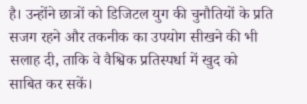है। उन्होंने छात्रों को डिजिटल युग की चुनौतियों के प्रति सजग रहने और तकनीक का उपयोग सीखने की भी सलाह दी, ताकि वे वैश्विक प्रतिस्पर्धा में खुद को साबित कर सकें।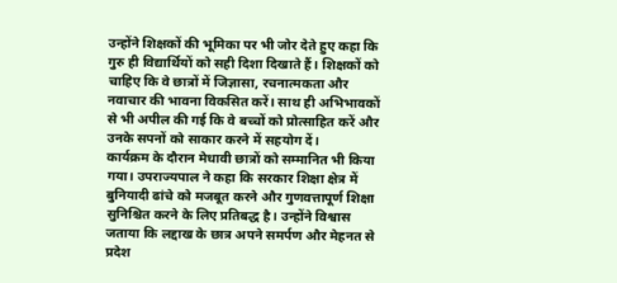उन्होंने शिक्षकों की भूमिका पर भी जोर देते हुए कहा कि गुरु ही विद्यार्थियों को सही दिशा दिखाते हैं। शिक्षकों को चाहिए कि वे छात्रों में जिज्ञासा, रचनात्मकता और नवाचार की भावना विकसित करें। साथ ही अभिभावकों से भी अपील की गई कि वे बच्चों को प्रोत्साहित करें और उनके सपनों को साकार करने में सहयोग दें।
कार्यक्रम के दौरान मेधावी छात्रों को सम्मानित भी किया गया। उपराज्यपाल ने कहा कि सरकार शिक्षा क्षेत्र में बुनियादी ढांचे को मजबूत करने और गुणवत्तापूर्ण शिक्षा सुनिश्चित करने के लिए प्रतिबद्ध है। उन्होंने विश्वास जताया कि लद्दाख के छात्र अपने समर्पण और मेहनत से प्रदेश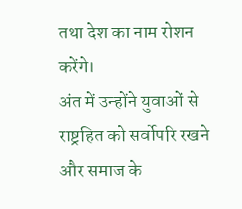तथा देश का नाम रोशन करेंगे।
अंत में उन्होंने युवाओं से राष्ट्रहित को सर्वोपरि रखने और समाज के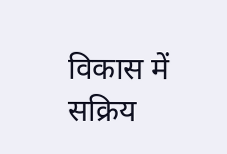विकास में सक्रिय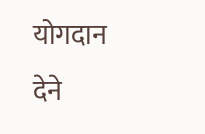योगदान देने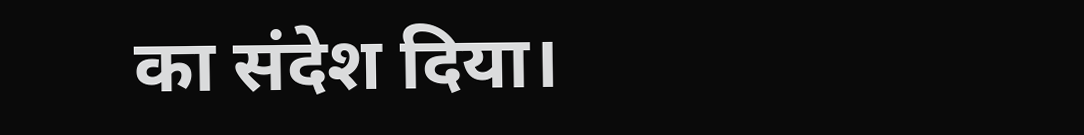का संदेश दिया।